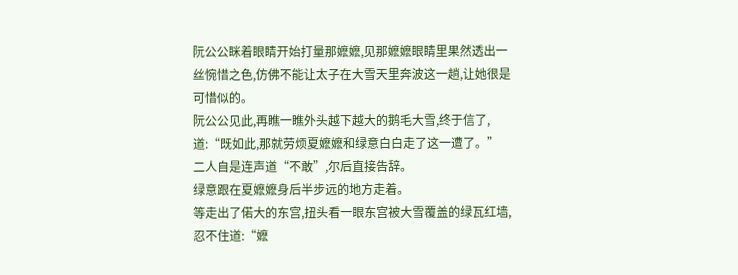阮公公眯着眼睛开始打量那嬷嬷,见那嬷嬷眼睛里果然透出一丝惋惜之色,仿佛不能让太子在大雪天里奔波这一趟,让她很是可惜似的。
阮公公见此,再瞧一瞧外头越下越大的鹅毛大雪,终于信了,道:“既如此,那就劳烦夏嬷嬷和绿意白白走了这一遭了。”
二人自是连声道“不敢”,尔后直接告辞。
绿意跟在夏嬷嬷身后半步远的地方走着。
等走出了偌大的东宫,扭头看一眼东宫被大雪覆盖的绿瓦红墙,忍不住道:“嬷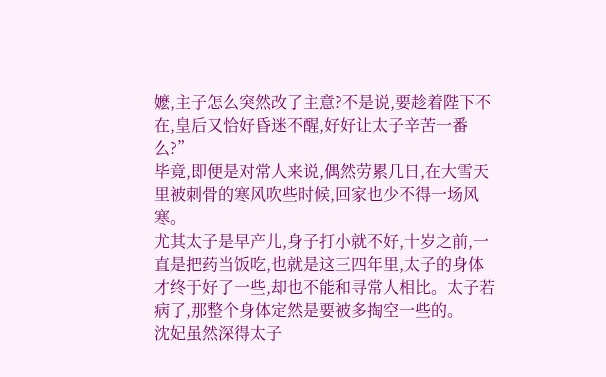嬷,主子怎么突然改了主意?不是说,要趁着陛下不在,皇后又恰好昏迷不醒,好好让太子辛苦一番么?”
毕竟,即便是对常人来说,偶然劳累几日,在大雪天里被刺骨的寒风吹些时候,回家也少不得一场风寒。
尤其太子是早产儿,身子打小就不好,十岁之前,一直是把药当饭吃,也就是这三四年里,太子的身体才终于好了一些,却也不能和寻常人相比。太子若病了,那整个身体定然是要被多掏空一些的。
沈妃虽然深得太子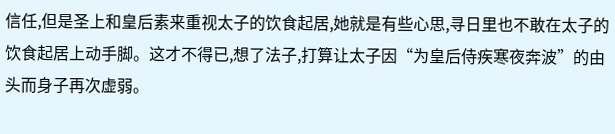信任,但是圣上和皇后素来重视太子的饮食起居,她就是有些心思,寻日里也不敢在太子的饮食起居上动手脚。这才不得已,想了法子,打算让太子因“为皇后侍疾寒夜奔波”的由头而身子再次虚弱。